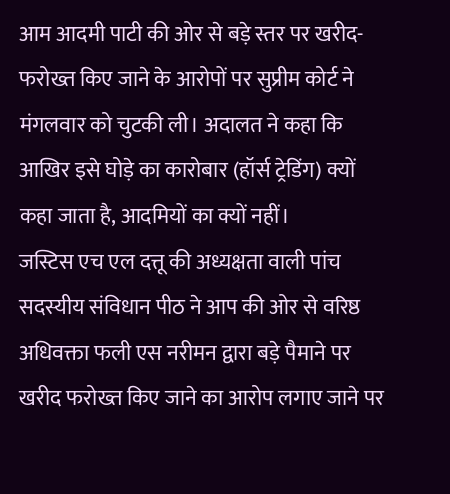आम आदमी पाटी की ओर से बड़े स्तर पर खरीद-फरोख्त किए जाने के आरोपों पर सुप्रीम कोर्ट ने मंगलवार को चुटकी ली। अदालत ने कहा कि आखिर इसे घोड़े का कारोबार (हॉर्स ट्रेडिंग) क्यों कहा जाता है, आदमियों का क्यों नहीं।
जस्टिस एच एल दत्तू की अध्यक्षता वाली पांच सदस्यीय संविधान पीठ ने आप की ओर से वरिष्ठ अधिवक्ता फली एस नरीमन द्वारा बड़े पैमाने पर खरीद फरोख्त किए जाने का आरोप लगाए जाने पर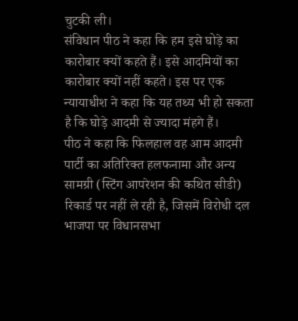चुटकी ली।
संविधान पीठ ने कहा कि हम इसे घोड़े का कारोबार क्यों कहते हैं। इसे आदमियों का कारोबार क्यों नहीं कहते। इस पर एक न्यायाधीश ने कहा कि यह तथ्य भी हो सकता है कि घोड़े आदमी से ज्यादा मंहगे हैं।
पीठ ने कहा कि फिलहाल वह आम आदमी पार्टी का अतिरिक्त हलफनामा और अन्य सामग्री (स्टिंग आपरेशन की कथित सीडी) रिकार्ड पर नहीं ले रही है, जिसमें विरोधी दल भाजपा पर विधानसभा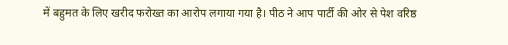में बहुमत के लिए खरीद फरोख्त का आरोप लगाया गया है। पीठ ने आप पार्टी की ओर से पेश वरिष्ठ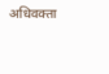अधिवक्ता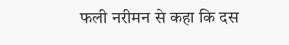फली नरीमन से कहा कि दस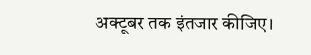अक्टूबर तक इंतजार कीजिए।